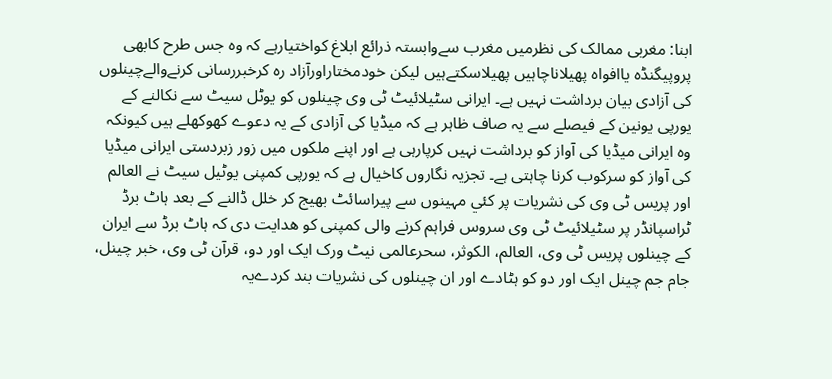ابنا: مغربی ممالک کی نظرمیں مغرب سےوابستہ ذرائع ابلاغ کواختیارہے کہ وہ جس طرح کابھی پروپیگنڈہ یاافواہ پھیلاناچاہیں پھیلاسکتےہیں لیکن خودمختاراورآزاد رہ کرخبررسانی کرنےوالےچینلوں کی آزادی بیان برداشت نہيں ہے۔ ایرانی سٹیلائيٹ ٹی وی چینلوں کو یوٹل سیٹ سے نکالنے کے یورپی یونین کے فیصلے سے یہ صاف ظاہر ہے کہ میڈیا کی آزادی کے یہ دعوے کھوکھلے ہیں کیونکہ وہ ایرانی میڈیا کی آواز کو برداشت نہیں کرپارہی ہے اور اپنے ملکوں میں زور زبردستی ایرانی میڈیا کی آواز کو سرکوب کرنا چاہتی ہے۔ تجزیہ نگاروں کاخیال ہے کہ یورپی کمپنی یوٹیل سیٹ نے العالم اور پریس ٹی وی کی نشریات پر کئي مہینوں سے پیراسائٹ بھیج کر خلل ڈالنے کے بعد ہاٹ برڈ ٹراسپانڈر پر سٹیلائيٹ ٹی وی سروس فراہم کرنے والی کمپنی کو ھدایت دی کہ ہاٹ برڈ سے ایران کے چینلوں پریس ٹی وی، العالم، الکوثر، سحرعالمی نیٹ ورک ایک اور دو، قرآن ٹی وی، خبر چینل، جام جم چینل ایک اور دو کو ہٹادے اور ان چینلوں کی نشریات بند کردےیہ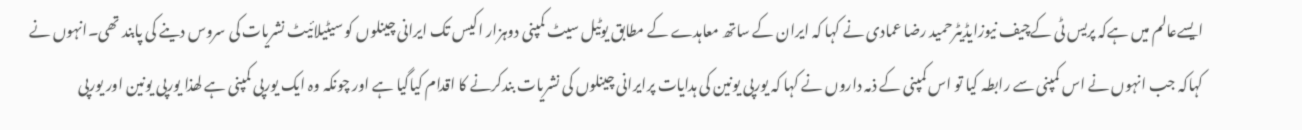ایسےعالم میں ہےکہ پریس ٹی کےچیف نیوزایڈیٹرحمید رضا عمادی نے کہا کہ ایران کے ساتھ معاہدے کے مطابق یوٹیل سیٹ کمپنی دوہزار اکیس تک ایرانی چینلوں کو سیٹیلائیٹ نشریات کی سروس دینے کی پابند تھی۔انہوں نے کہاکہ جب انہوں نے اس کمپنی سے رابطہ کیا تو اس کمپنی کے ذمہ داروں نے کہا کہ یورپی یونین کی ہدایات پرایرانی چینلوں کی نشریات بندکرنے کا اقدام کیاگیا ہے اور چونکہ وہ ایک یورپی کمپنی ہے لھذا یورپی یونین اور یورپی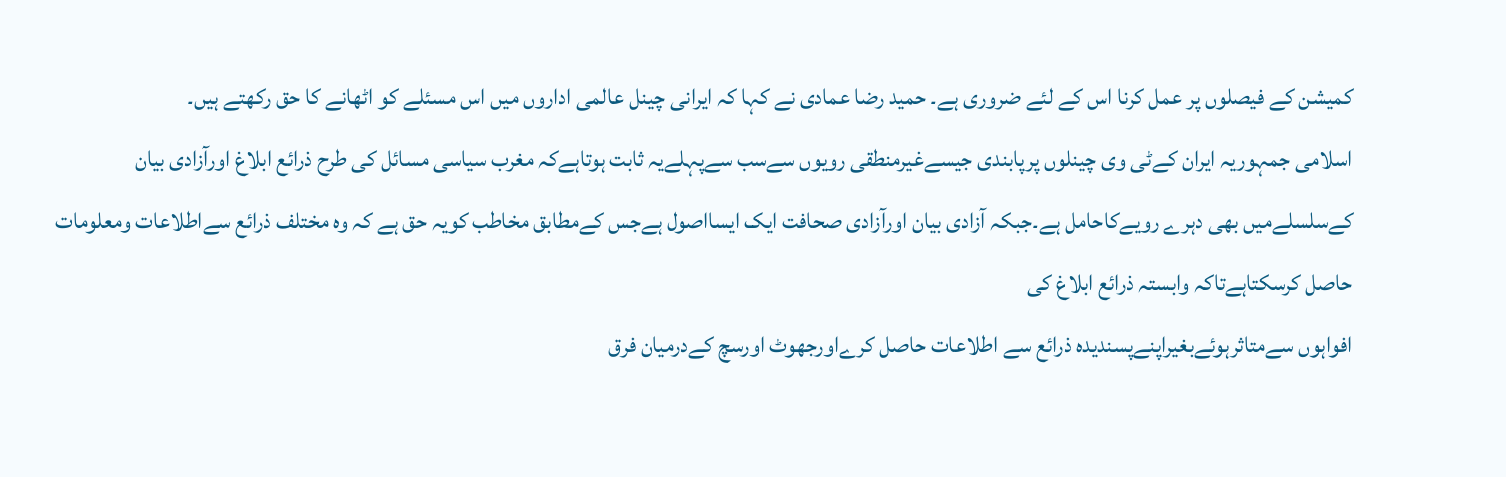کمیشن کے فیصلوں پر عمل کرنا اس کے لئے ضروری ہے۔ حمید رضا عمادی نے کہا کہ ایرانی چینل عالمی اداروں میں اس مسئلے کو اٹھانے کا حق رکھتے ہیں۔
اسلامی جمہوریہ ایران کےٹی وی چینلوں پرپابندی جیسےغیرمنطقی رویوں سےسب سےپہلےیہ ثابت ہوتاہےکہ مغرب سیاسی مسائل کی طرح ذرائع ابلاغ اورآزادی بیان کےسلسلےمیں بھی دہرے رویےکاحامل ہے۔جبکہ آزادی بیان اورآزادی صحافت ایک ایسااصول ہےجس کےمطابق مخاطب کویہ حق ہے کہ وہ مختلف ذرائع سےاطلاعات ومعلومات حاصل کرسکتاہےتاکہ وابستہ ذرائع ابلاغ کی
افواہوں سےمتاثرہوئےبغیراپنےپسندیدہ ذرائع سے اطلاعات حاصل کرےاورجھوٹ اورسچ کےدرمیان فرق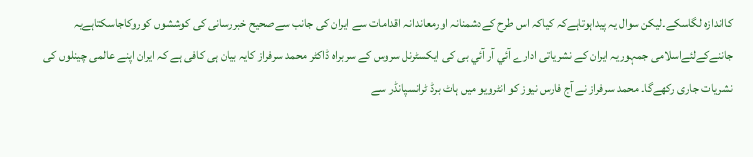کااندازہ لگاسکے۔لیکن سوال یہ پیداہوتاہےکہ کیاکہ اس طرح کےدشمنانہ اورمعاندانہ اقدامات سے ایران کی جانب سےصحیح خبررسانی کی کوششوں کوروکاجاسکتاہےیہ جاننےکےلئےاسلامی جمہوریہ ایران کے نشریاتی ادارے آئي آر آئي بی کی ایکسٹرنل سروس کے سربراہ ڈاکٹر محمد سرفراز کایہ بیان ہی کافی ہے کہ ایران اپنے عالمی چینلوں کی نشریات جاری رکھےگا۔ محمد سرفراز نے آج فارس نیوز کو انٹرویو میں ہاٹ برڈ ٹرانسپانڈر سے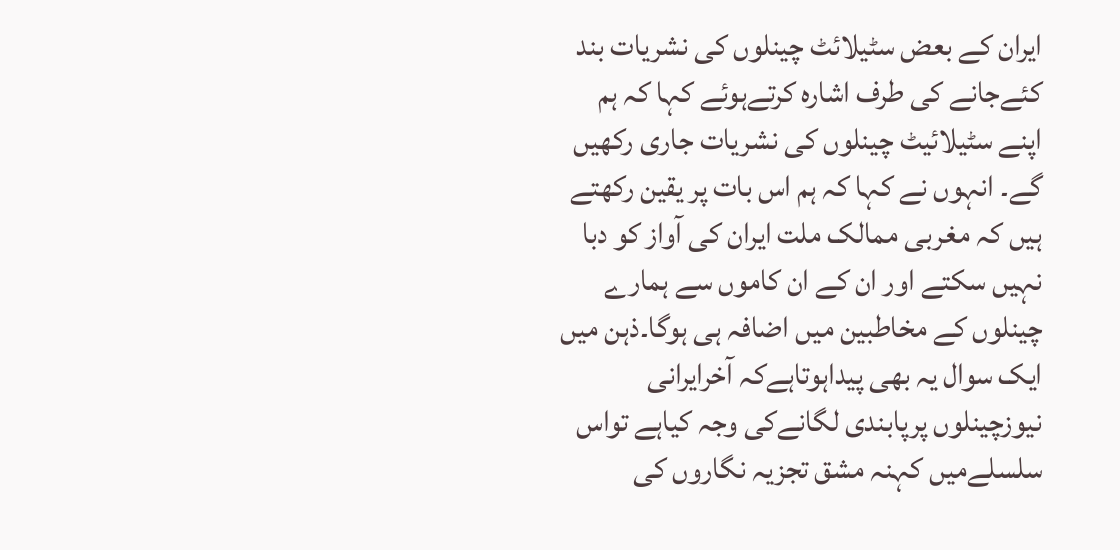ایران کے بعض سٹیلائٹ چینلوں کی نشریات بند کئےجانے کی طرف اشارہ کرتےہوئے کہا کہ ہم اپنے سٹیلائیٹ چینلوں کی نشریات جاری رکھیں گے۔ انہوں نے کہا کہ ہم اس بات پر یقین رکھتے ہیں کہ مغربی ممالک ملت ایران کی آواز کو دبا نہیں سکتے اور ان کے ان کاموں سے ہمارے چینلوں کے مخاطبین میں اضافہ ہی ہوگا۔ذہن میں ایک سوال یہ بھی پیداہوتاہےکہ آخرایرانی نیوزچینلوں پرپابندی لگانےکی وجہ کیاہے تواس سلسلےمیں کہنہ مشق تجزیہ نگاروں کی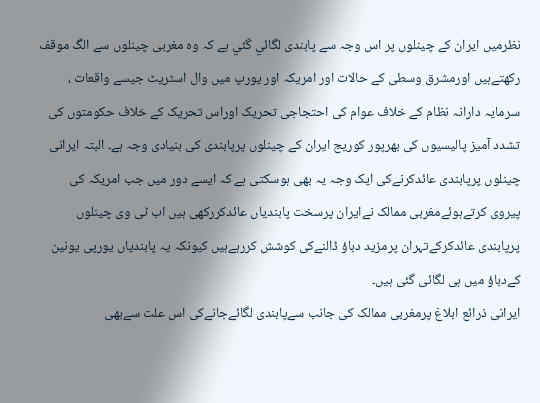نظرميں ایران کے چینلوں پر اس وجہ سے پابندی لگائي گئي ہے کہ وہ مغربی چینلوں سے الگ موقف رکھتےہيں اورمشرق وسطی کے حالات اور امریکہ اور یورپ میں وال اسٹریٹ جیسے واقعات ، سرمایہ دارانہ نظام کے خلاف عوام کی احتجاجی تحریک اوراس تحریک کے خلاف حکومتوں کی تشدد آمیز پالیسیوں کی بھرپور کوریج ایران کے چینلوں پرپابندی کی بنیادی وجہ ہے۔ البتہ ایرانی چینلوں پرپابندی عائدکرنےکی ایک وجہ یہ بھی ہوسکتی ہے کہ ایسے دور میں جب امریکہ کی پیروی کرتےہوئےمغربی ممالک نےایران پرسخت پابندیاں عائدکررکھی ہیں اب ٹی وی چینلوں پرپابندی عائدکرکےتہران پرمزید دباؤ ڈالنےکی کوشش کررہےہیں کیونکہ یہ پابندیاں یورپی یونین کےدباؤ میں ہی لگائی گئی ہیں۔
ایرانی ذرائع ابلاغ پرمغربی ممالک کی جانب سےپابندی لگائےجانےکی اس علت سےبھی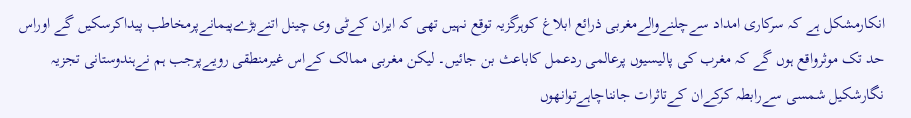انکارمشکل ہے کہ سرکاری امداد سےچلنےوالےمغربی ذرائع ابلاغ کوہرگزیہ توقع نہيں تھی کہ ایران کےٹی وی چینل اتنےبڑےپیمانےپرمخاطب پیداکرسکیں گے اوراس حد تک موثرواقع ہوں گے کہ مغرب کی پالیسیوں پرعالمی ردعمل کاباعث بن جائيں۔ لیکن مغربی ممالک کےاس غیرمنطقی رویےپرجب ہم نےہندوستانی تجزیہ نگارشکیل شمسی سےرابطہ کرکےان کےتاثرات جانناچاہےتوانھوں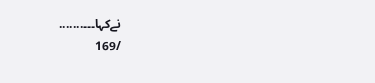نےکہا۔۔۔.......
/169